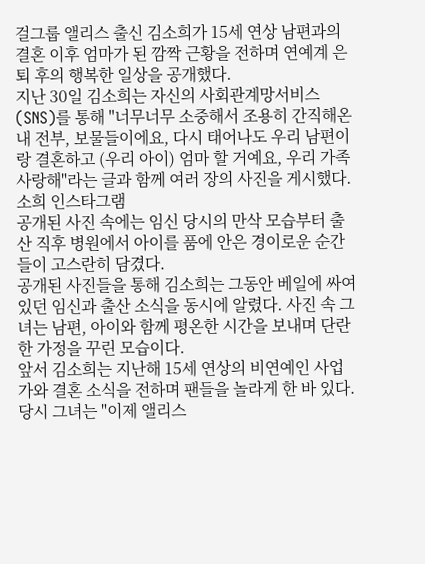걸그룹 앨리스 출신 김소희가 15세 연상 남편과의 결혼 이후 엄마가 된 깜짝 근황을 전하며 연예계 은퇴 후의 행복한 일상을 공개했다.
지난 30일 김소희는 자신의 사회관계망서비스(SNS)를 통해 "너무너무 소중해서 조용히 간직해온 내 전부, 보물들이에요, 다시 태어나도 우리 남편이랑 결혼하고 (우리 아이) 엄마 할 거예요, 우리 가족 사랑해"라는 글과 함께 여러 장의 사진을 게시했다.
소희 인스타그램
공개된 사진 속에는 임신 당시의 만삭 모습부터 출산 직후 병원에서 아이를 품에 안은 경이로운 순간들이 고스란히 담겼다.
공개된 사진들을 통해 김소희는 그동안 베일에 싸여있던 임신과 출산 소식을 동시에 알렸다. 사진 속 그녀는 남편, 아이와 함께 평온한 시간을 보내며 단란한 가정을 꾸린 모습이다.
앞서 김소희는 지난해 15세 연상의 비연예인 사업가와 결혼 소식을 전하며 팬들을 놀라게 한 바 있다. 당시 그녀는 "이제 앨리스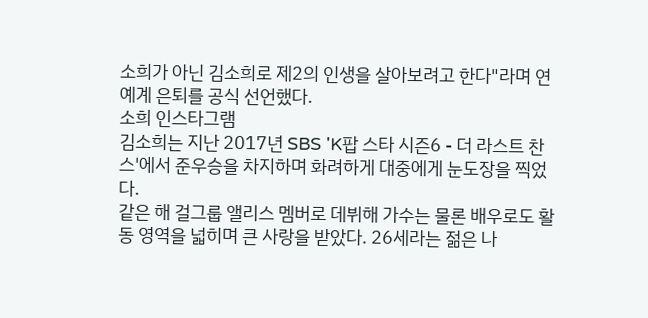소희가 아닌 김소희로 제2의 인생을 살아보려고 한다"라며 연예계 은퇴를 공식 선언했다.
소희 인스타그램
김소희는 지난 2017년 SBS 'K팝 스타 시즌6 - 더 라스트 찬스'에서 준우승을 차지하며 화려하게 대중에게 눈도장을 찍었다.
같은 해 걸그룹 앨리스 멤버로 데뷔해 가수는 물론 배우로도 활동 영역을 넓히며 큰 사랑을 받았다. 26세라는 젊은 나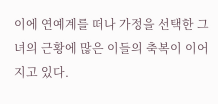이에 연예계를 떠나 가정을 선택한 그녀의 근황에 많은 이들의 축복이 이어지고 있다.